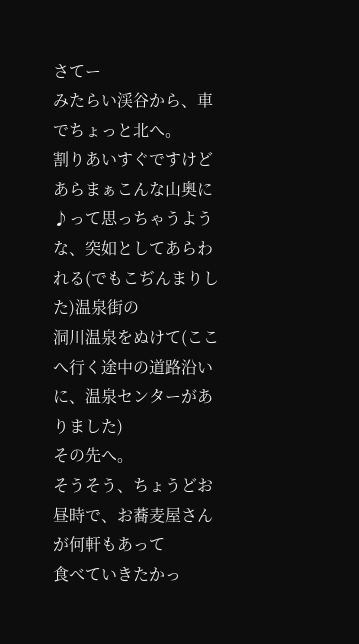さてー
みたらい渓谷から、車でちょっと北へ。
割りあいすぐですけど
あらまぁこんな山奥に♪って思っちゃうような、突如としてあらわれる(でもこぢんまりした)温泉街の
洞川温泉をぬけて(ここへ行く途中の道路沿いに、温泉センターがありました)
その先へ。
そうそう、ちょうどお昼時で、お蕎麦屋さんが何軒もあって
食べていきたかっ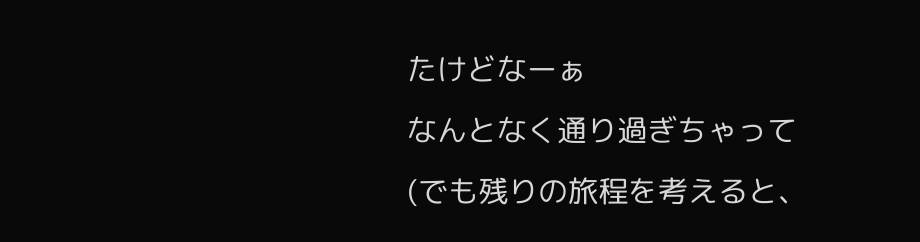たけどなーぁ
なんとなく通り過ぎちゃって
(でも残りの旅程を考えると、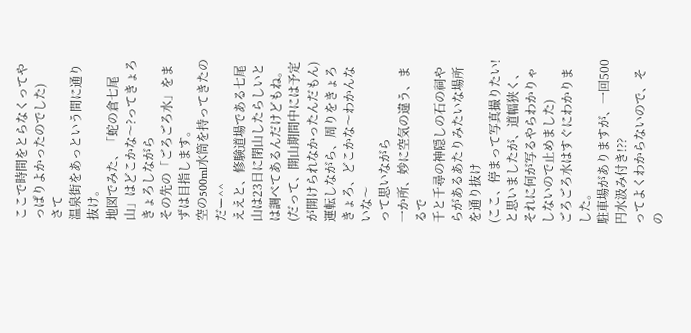ここで時間をとらなくってやっぱりよかったのでした)
さて
温泉街をあっという間に通り抜け。
地図でみた、「蛇の倉七尾山」はどこかな〜?ってきょろきょろしながら
その先の「ごろごろ水」をまずは目指します。
空の500ml水筒を持ってきたのだー^^
ええと、修験道場である七尾山は23日に閉山したらしいとは調べてあるんだけどもね。
(だって、開山期間中には予定が開けられなかったんだもん)
運転しながら、周りをきょろきょろ、どこかな〜わかんないな〜
って思いながら
一か所、妙に空気の違う、まるで
千と千尋の神隠しの石の祠やらがあるあたりみたいな場所を通り抜け
(ここ、停まって写真撮りたい!と思いましたが、道幅狭く、それに何が写るやらわかりゃしないので止めました)
ごろごろ水はすぐにわかりました。
駐車場がありますが、一回500円水汲み付き!??
ってよくわからないので、その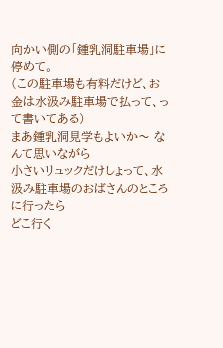向かい側の「鍾乳洞駐車場」に停めて。
(この駐車場も有料だけど、お金は水汲み駐車場で払って、って書いてある)
まあ鍾乳洞見学もよいか〜 なんて思いながら
小さいリュックだけしょって、水汲み駐車場のおばさんのところに行ったら
どこ行く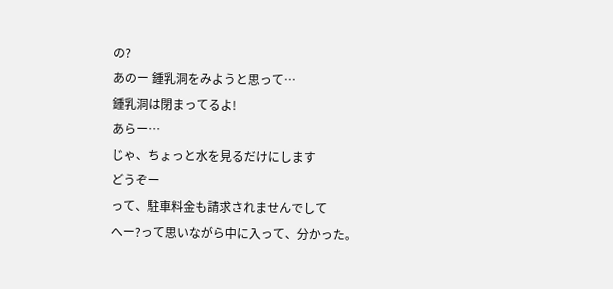の?
あのー 鍾乳洞をみようと思って…
鍾乳洞は閉まってるよ!
あらー…
じゃ、ちょっと水を見るだけにします
どうぞー
って、駐車料金も請求されませんでして
へー?って思いながら中に入って、分かった。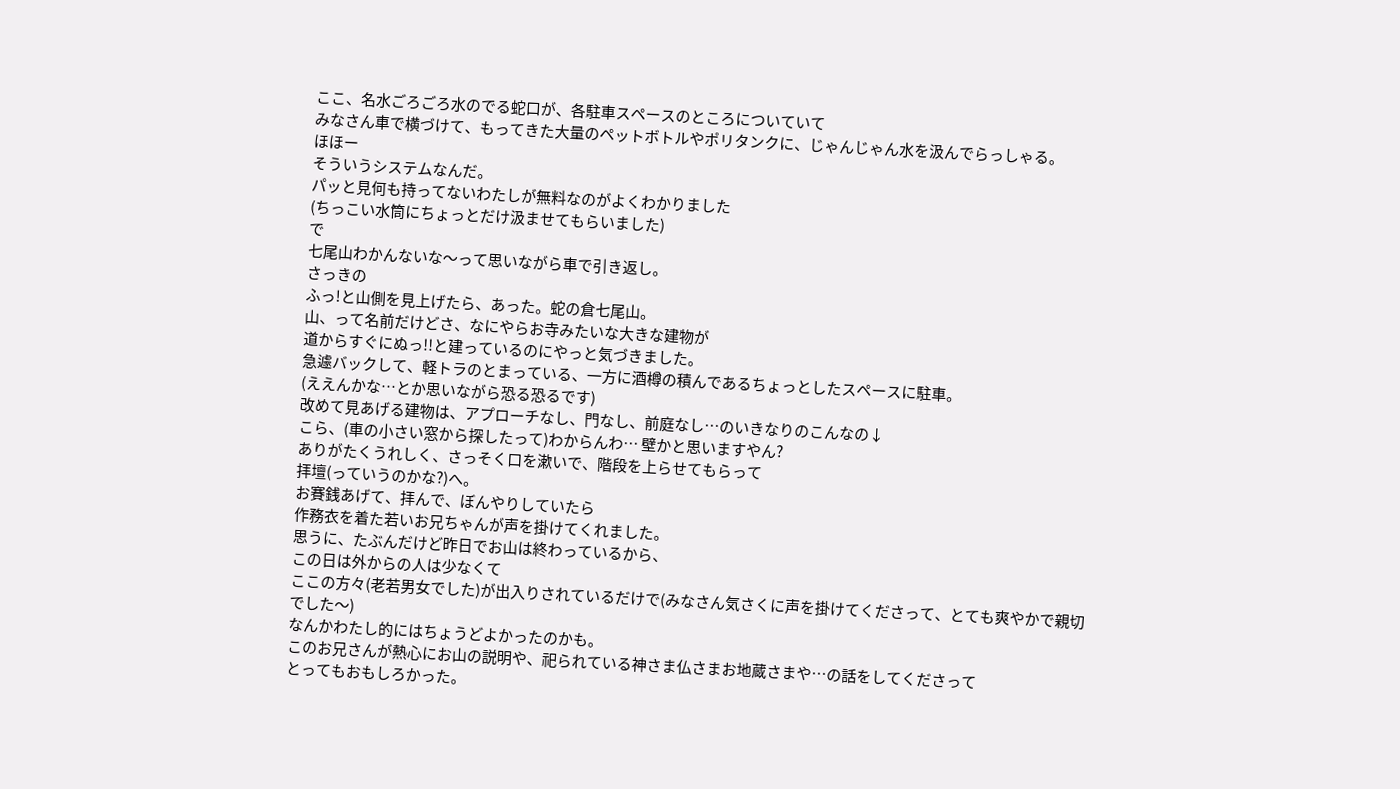ここ、名水ごろごろ水のでる蛇口が、各駐車スペースのところについていて
みなさん車で横づけて、もってきた大量のペットボトルやポリタンクに、じゃんじゃん水を汲んでらっしゃる。
ほほー
そういうシステムなんだ。
パッと見何も持ってないわたしが無料なのがよくわかりました
(ちっこい水筒にちょっとだけ汲ませてもらいました)
で
七尾山わかんないな〜って思いながら車で引き返し。
さっきの
ふっ!と山側を見上げたら、あった。蛇の倉七尾山。
山、って名前だけどさ、なにやらお寺みたいな大きな建物が
道からすぐにぬっ!!と建っているのにやっと気づきました。
急遽バックして、軽トラのとまっている、一方に酒樽の積んであるちょっとしたスペースに駐車。
(ええんかな…とか思いながら恐る恐るです)
改めて見あげる建物は、アプローチなし、門なし、前庭なし…のいきなりのこんなの↓
こら、(車の小さい窓から探したって)わからんわ… 壁かと思いますやん?
ありがたくうれしく、さっそく口を漱いで、階段を上らせてもらって
拝壇(っていうのかな?)へ。
お賽銭あげて、拝んで、ぼんやりしていたら
作務衣を着た若いお兄ちゃんが声を掛けてくれました。
思うに、たぶんだけど昨日でお山は終わっているから、
この日は外からの人は少なくて
ここの方々(老若男女でした)が出入りされているだけで(みなさん気さくに声を掛けてくださって、とても爽やかで親切でした〜)
なんかわたし的にはちょうどよかったのかも。
このお兄さんが熱心にお山の説明や、祀られている神さま仏さまお地蔵さまや…の話をしてくださって
とってもおもしろかった。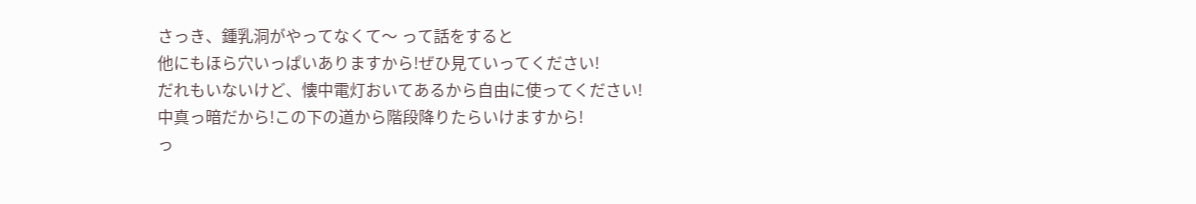さっき、鍾乳洞がやってなくて〜 って話をすると
他にもほら穴いっぱいありますから!ぜひ見ていってください!
だれもいないけど、懐中電灯おいてあるから自由に使ってください!
中真っ暗だから!この下の道から階段降りたらいけますから!
っ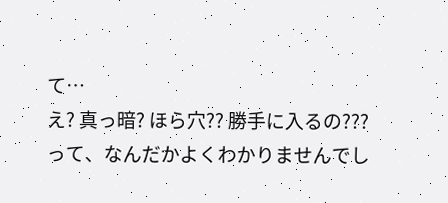て…
え? 真っ暗? ほら穴?? 勝手に入るの???
って、なんだかよくわかりませんでし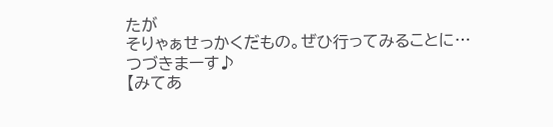たが
そりゃぁせっかくだもの。ぜひ行ってみることに…
つづきまーす♪
【みてあ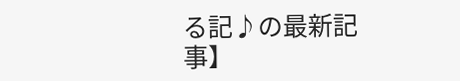る記♪の最新記事】